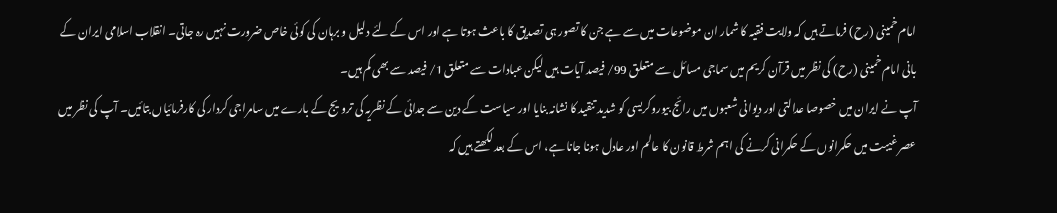امام خمینی (رح) فرماتے ہیں کہ ولایت فقیہ کا شمار ان موضوعات میں سے ہے جن کا تصور ہی تصدیق کا باعث ہوتا ہے اور اس کے لئے دلیل و برہان کی کوئی خاص ضرورت نہیں رہ جاتی۔ انقلاب اسلامی ایران کے بانی امام خمینی (رح) کی نظر میں قرآن کریم میں سماجی مسائل سے متعلق 99/ فیصد آیات ہیں لیکن عبادات سے متعلق 1/ فیصد سے بھی کم ہیں۔
آپ نے ایران میں خصوصا عدالتی اور دیوانی شعبوں میں رائج بیوروکریسی کو شدید تنقید کا نشانہ بنایا اور سیاست کے دین سے جدائی کے نظریہ کی ترویج کے بارے میں سامراجی کردار کی کارفرمائیاں بتائیں۔ آپ کی نظر میں عصر غیبت میں حکمرانوں کے حکمرانی کرنے کی اہم شرط قانون کا عالم اور عادل ہونا جانا ہے، اس کے بعد لکھتے ہیں کہ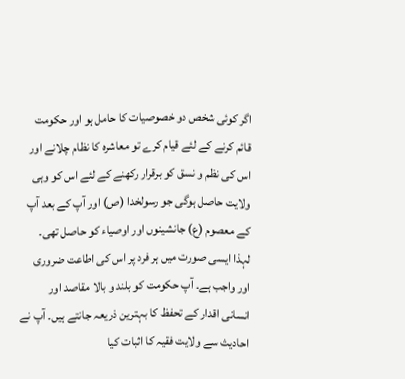اگر کوئی شخص دو خصوصیات کا حامل ہو اور حکومت قائم کرنے کے لئے قیام کرے تو معاشرہ کا نظام چلانے اور اس کی نظم و نسق کو برقرار رکھنے کے لئے اس کو وہی ولایت حاصل ہوگی جو رسولخدا (ص) اور آپ کے بعد آپ کے معصوم (ع) جانشینوں اور اوصیاء کو حاصل تھی۔
لہذا ایسی صورت میں ہر فرد پر اس کی اطاعت ضروری اور واجب ہے۔ آپ حکومت کو بلند و بالا مقاصد اور انسانی اقدار کے تحفظ کا بہترین ذریعہ جانتے ہیں۔ آپ نے احادیث سے ولایت فقیہ کا اثبات کیا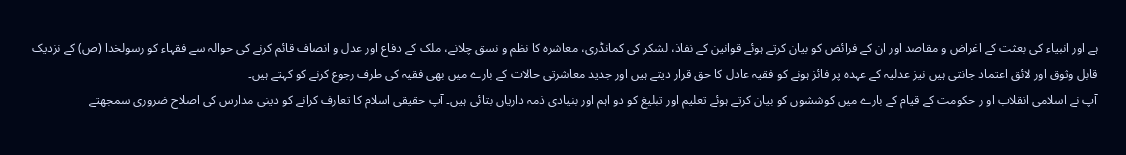ہے اور انبیاء کی بعثت کے اغراض و مقاصد اور ان کے فرائض کو بیان کرتے ہوئے قوانین کے نفاذ، لشکر کی کمانڈری، معاشرہ کا نظم و نسق چلانے، ملک کے دفاع اور عدل و انصاف قائم کرنے کی حوالہ سے فقہاء کو رسولخدا (ص) کے نزدیک قابل وثوق اور لائق اعتماد جانتی ہیں نیز عدلیہ کے عہدہ پر فائز ہونے کو فقیہ عادل کا حق قرار دیتے ہیں اور جدید معاشرتی حالات کے بارے میں بھی فقیہ کی طرف رجوع کرنے کو کہتے ہیں۔
آپ نے اسلامی انقلاب او ر حکومت کے قیام کے بارے میں کوششوں کو بیان کرتے ہوئے تعلیم اور تبلیغ کو دو اہم اور بنیادی ذمہ داریاں بتائی ہیں۔ آپ حقیقی اسلام کا تعارف کرانے کو دینی مدارس کی اصلاح ضروری سمجھتے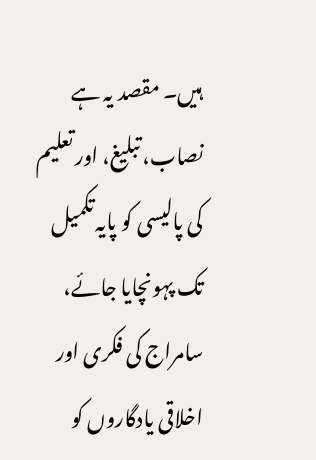ہیں۔ مقصد یہ ہے نصاب، تبلیغ، اور تعلیم کی پالیسی کو پایہ تکمیل تک پہونچایا جائے، سامراج کی فکری اور اخلاقی یادگاروں کو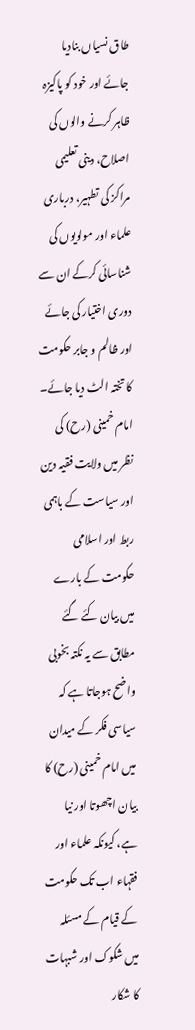طاق نسیاں بنادیا جائے اور خود کو پاکیزہ ظاہر کرنے والوں کی اصلاح، دینی تعلیمی مراکز کی تطہیر، درباری علماء اور مولویوں کی شناسائی کرکے ان سے دوری اختیار کی جائے اور ظالم و جابر حکومت کا تختہ الٹ دیا جائے۔
امام خمینی (رح) کی نظر میں ولایت فقیہ دین اور سیاست کے باہمی ربط اور اسلامی حکومت کے بارے میں بیان کئے گئے مطابق سے یہ نکتہ بخوبی واضح ہوجاتا ہے کہ سیاسی فکر کے میدان میں امام خمینی (رح) کا بیان اچھوتا اور نیا ہے، کیونکہ علماء اور فقہاء اب تک حکومت کے قیام کے مسئلہ میں شکوک اور شبہات کا شکار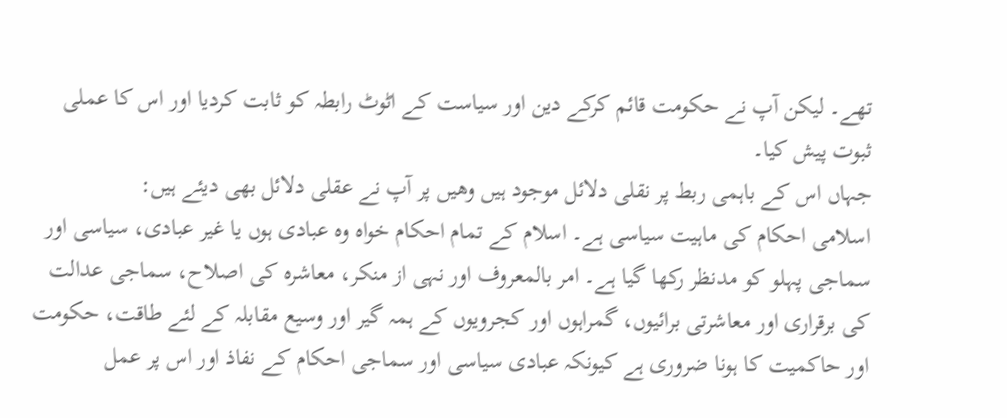تھے۔ لیکن آپ نے حکومت قائم کرکے دین اور سیاست کے اٹوٹ رابطہ کو ثابت کردیا اور اس کا عملی ثبوت پیش کیا۔
جہاں اس کے باہمی ربط پر نقلی دلائل موجود ہیں وهیں پر آپ نے عقلی دلائل بھی دیئے ہیں:
اسلامی احکام کی ماہیت سیاسی ہے۔ اسلام کے تمام احکام خواہ وہ عبادی ہوں یا غیر عبادی، سیاسی اور سماجی پہلو کو مدنظر رکھا گیا ہے۔ امر بالمعروف اور نہی از منکر، معاشرہ کی اصلاح، سماجی عدالت کی برقراری اور معاشرتی برائیوں، گمراہوں اور کجرویوں کے ہمہ گیر اور وسیع مقابلہ کے لئے طاقت، حکومت اور حاکمیت کا ہونا ضروری ہے کیونکہ عبادی سیاسی اور سماجی احکام کے نفاذ اور اس پر عمل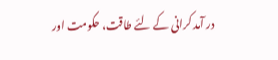در آمد کرانی کے لئے طاقت، حکومت اور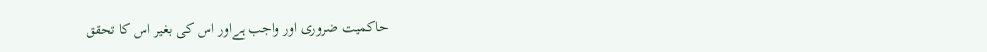حاکمیت ضروری اور واجب ہےاور اس کی بغیر اس کا تحقق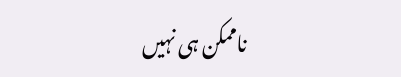ناممکن ہی نہیں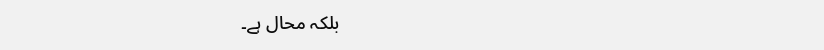بلکہ محال ہے۔